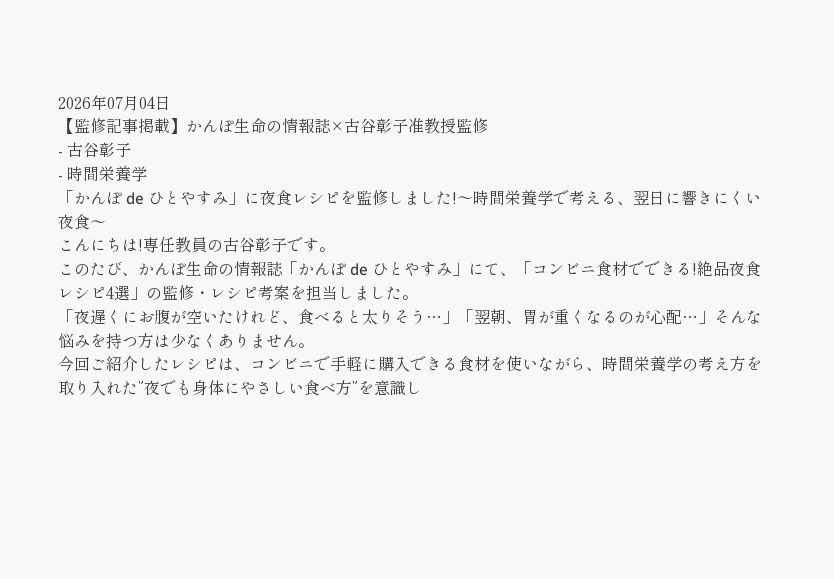2026年07月04日
【監修記事掲載】かんぽ生命の情報誌×古谷彰子准教授監修
- 古谷彰子
- 時間栄養学
「かんぽ de ひとやすみ」に夜食レシピを監修しました!〜時間栄養学で考える、翌日に響きにくい夜食〜
こんにちは!専任教員の古谷彰子です。
このたび、かんぽ生命の情報誌「かんぽ de ひとやすみ」にて、「コンビニ食材でできる!絶品夜食レシピ4選」の監修・レシピ考案を担当しました。
「夜遅くにお腹が空いたけれど、食べると太りそう…」「翌朝、胃が重くなるのが心配…」そんな悩みを持つ方は少なくありません。
今回ご紹介したレシピは、コンビニで手軽に購入できる食材を使いながら、時間栄養学の考え方を取り入れた”夜でも身体にやさしい食べ方”を意識し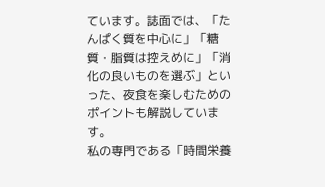ています。誌面では、「たんぱく質を中心に」「糖質・脂質は控えめに」「消化の良いものを選ぶ」といった、夜食を楽しむためのポイントも解説しています。
私の専門である「時間栄養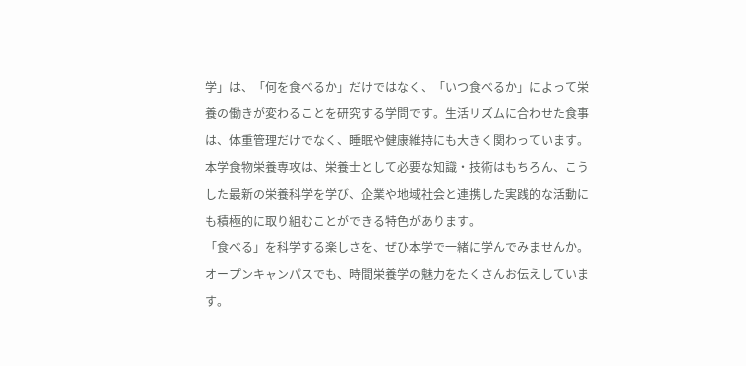学」は、「何を食べるか」だけではなく、「いつ食べるか」によって栄養の働きが変わることを研究する学問です。生活リズムに合わせた食事は、体重管理だけでなく、睡眠や健康維持にも大きく関わっています。
本学食物栄養専攻は、栄養士として必要な知識・技術はもちろん、こうした最新の栄養科学を学び、企業や地域社会と連携した実践的な活動にも積極的に取り組むことができる特色があります。
「食べる」を科学する楽しさを、ぜひ本学で一緒に学んでみませんか。オープンキャンパスでも、時間栄養学の魅力をたくさんお伝えしています。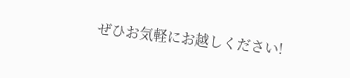ぜひお気軽にお越しください!